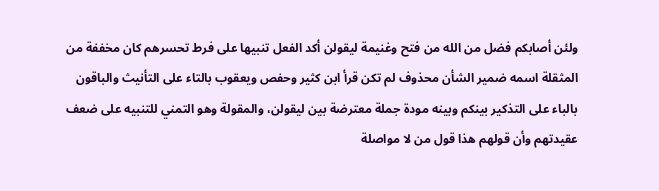ولئن أصابكم فضل من الله من فتح وغنيمة ليقولن أكد الفعل تنبيها على فرط تحسرهم كان مخففة من المثقلة اسمه ضمير الشأن محذوف لم تكن قرأ ابن كثير وحفص ويعقوب بالتاء على التأنيث والباقون بالباء على التذكير بينكم وبينه مودة جملة معترضة بين ليقولن، والمقولة وهو التمني للتنبيه على ضعف عقيدتهم وأن قولهم هذا قول من لا مواصلة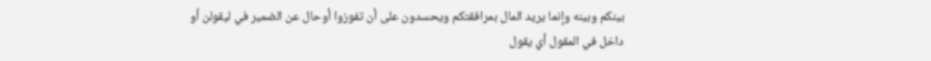بينكم وبينه وإنما يريد المال بمرافقتكم ويحسدون على أن تفوزوا أوحال عن الضمير في ليقولن أو داخل في المقول أي يقول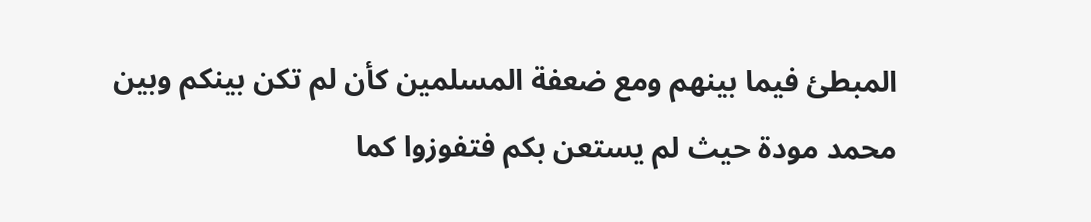المبطئ فيما بينهم ومع ضعفة المسلمين كأن لم تكن بينكم وبين محمد مودة حيث لم يستعن بكم فتفوزوا كما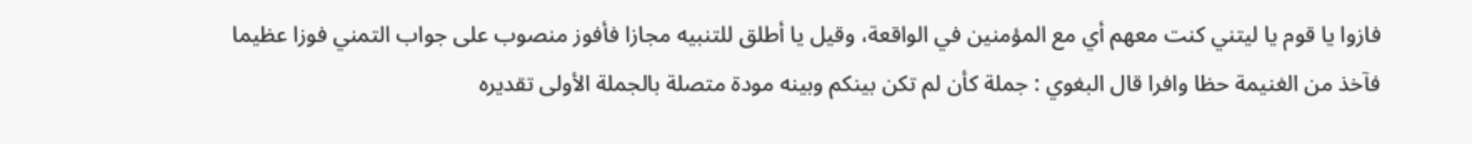فازوا يا قوم يا ليتني كنت معهم أي مع المؤمنين في الواقعة، وقيل يا أطلق للتنبيه مجازا فأفوز منصوب على جواب التمني فوزا عظيما فآخذ من الغنيمة حظا وافرا قال البغوي : جملة كأن لم تكن بينكم وبينه مودة متصلة بالجملة الأولى تقديره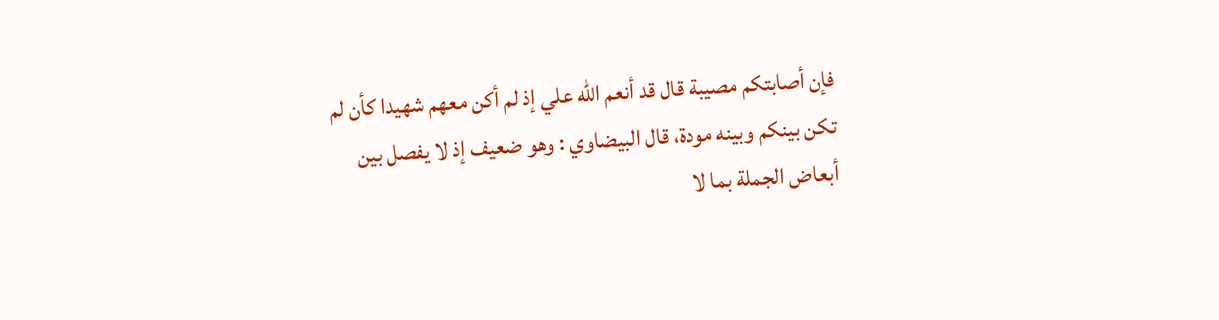فإن أصابتكم مصيبة قال قد أنعم الله علي إذ لم أكن معهم شهيدا كأن لم تكن بينكم وبينه مودة، قال البيضاوي : وهو ضعيف إذ لا يفصل بين أبعاض الجملة بما لا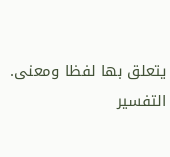يتعلق بها لفظا ومعنى.
التفسير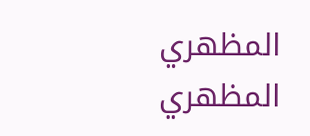المظهري
المظهري